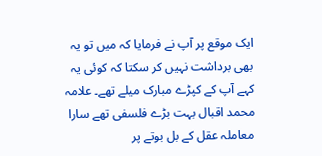ایک موقع پر آپ نے فرمایا کہ میں تو یہ بھی برداشت نہیں کر سکتا کہ کوئی یہ کہے آپ کے کپڑے مبارک میلے تھے۔ علامہ محمد اقبال بہت بڑے فلسفی تھے سارا معاملہ عقل کے بل بوتے پر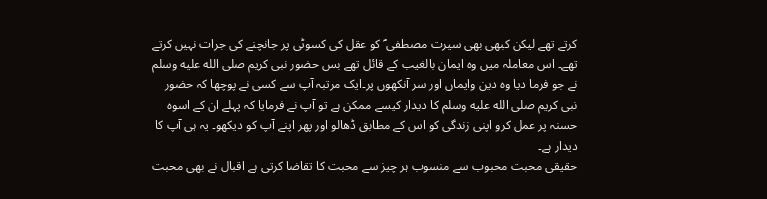کرتے تھے لیکن کبھی بھی سیرت مصطفی ؐ کو عقل کی کسوٹی پر جانچنے کی جرات نہیں کرتے تھے۔ اس معاملہ میں وہ ایمان بالغیب کے قائل تھے بس حضور نبی کریم صلى الله عليه وسلم نے جو فرما دیا وہ دین وایماں اور سر آنکھوں پر۔ایک مرتبہ آپ سے کسی نے پوچھا کہ حضور نبی کریم صلى الله عليه وسلم کا دیدار کیسے ممکن ہے تو آپ نے فرمایا کہ پہلے ان کے اسوہ حسنہ پر عمل کرو اپنی زندگی کو اس کے مطابق ڈھالو اور پھر اپنے آپ کو دیکھو۔ یہ ہی آپ کا دیدار ہے۔
حقیقی محبت محبوب سے منسوب ہر چیز سے محبت کا تقاضا کرتی ہے اقبال نے بھی محبت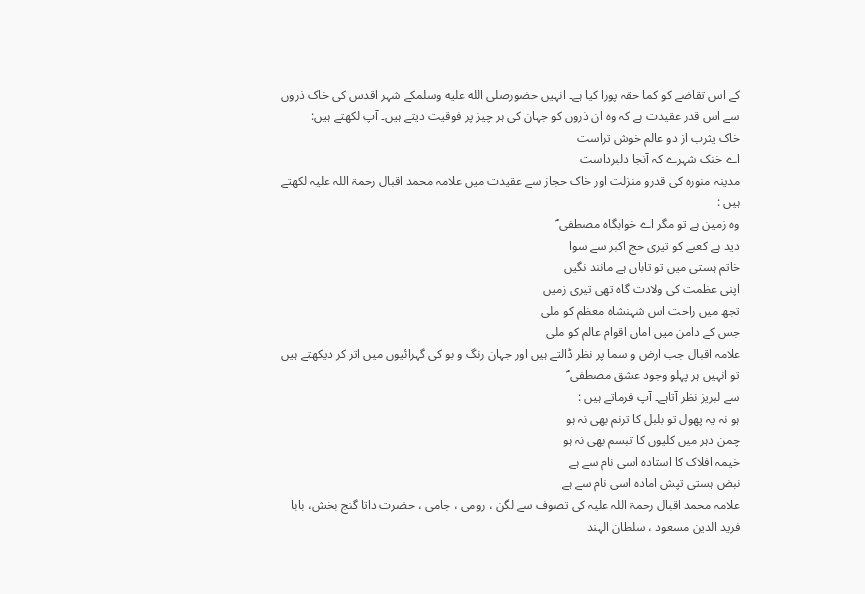کے اس تقاضے کو کما حقہ پورا کیا ہے۔ انہیں حضورصلى الله عليه وسلمکے شہر اقدس کی خاک ذروں سے اس قدر عقیدت ہے کہ وہ ان ذروں کو جہان کی ہر چیز پر فوقیت دیتے ہیں۔ آپ لکھتے ہیں:
خاک یثرب از دو عالم خوش تراست
اے خنک شہرے کہ آنجا دلبرداست
مدینہ منورہ کی قدرو منزلت اور خاک حجاز سے عقیدت میں علامہ محمد اقبال رحمۃ اللہ علیہ لکھتے ہیں :
وہ زمین ہے تو مگر اے خوابگاہ مصطفی ؐ
دید ہے کعبے کو تیری حج اکبر سے سوا
خاتم ہستی میں تو تاباں ہے مانند نگیں
اپنی عظمت کی ولادت گاہ تھی تیری زمیں
تجھ میں راحت اس شہنشاہ معظم کو ملی
جس کے دامن میں اماں اقوام عالم کو ملی
علامہ اقبال جب ارض و سما پر نظر ڈالتے ہیں اور جہان رنگ و بو کی گہرائیوں میں اتر کر دیکھتے ہیں تو انہیں ہر پہلو وجود عشق مصطفی ؐ
سے لبریز نظر آتاہے۔ آپ فرماتے ہیں :
ہو نہ یہ پھول تو بلبل کا ترنم بھی نہ ہو
چمن دہر میں کلیوں کا تبسم بھی نہ ہو
خیمہ افلاک کا استادہ اسی نام سے ہے
نبض ہستی تپش امادہ اسی نام سے ہے
علامہ محمد اقبال رحمۃ اللہ علیہ کی تصوف سے لگن ، رومی ، جامی ، حضرت داتا گنج بخش، بابا فرید الدین مسعود ، سلطان الہند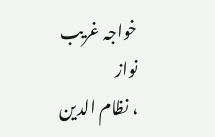خواجہ غریب نواز
، نظام الدین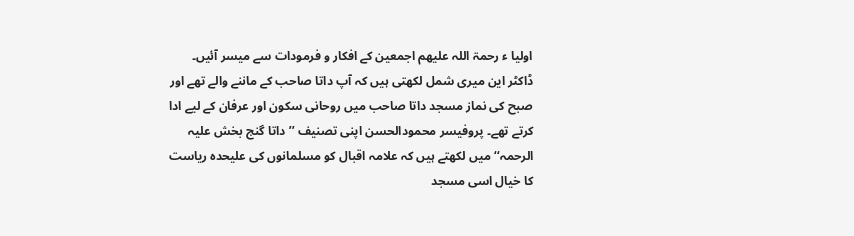اولیا ء رحمۃ اللہ علیھم اجمعین کے افکار و فرمودات سے میسر آئیں۔
ڈاکٹر این میری شمل لکھتی ہیں کہ آپ داتا صاحب کے ماننے والے تھے اور صبح کی نماز مسجد داتا صاحب میں روحانی سکون اور عرفان کے لیے ادا کرتے تھے۔ پروفیسر محمودالحسن اپنی تصنیف ’’داتا گنج بخش علیہ الرحمہ‘‘ میں لکھتے ہیں کہ علامہ اقبال کو مسلمانوں کی علیحدہ ریاست کا خیال اسی مسجد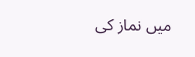میں نماز کی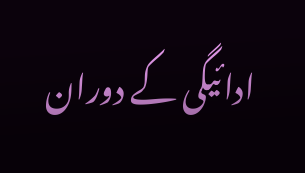ادائیگی کے دوران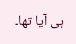ہی آیا تھا۔